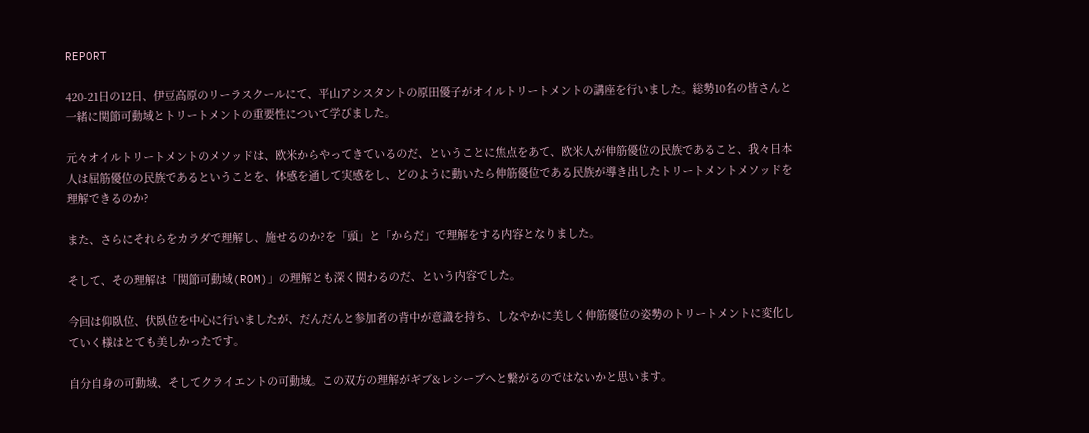REPORT

420-21日の12日、伊豆高原のリーラスクールにて、平山アシスタントの原田優子がオイルトリートメントの講座を行いました。総勢10名の皆さんと一緒に関節可動域とトリートメントの重要性について学びました。

元々オイルトリートメントのメソッドは、欧米からやってきているのだ、ということに焦点をあて、欧米人が伸筋優位の民族であること、我々日本人は屈筋優位の民族であるということを、体感を通して実感をし、どのように動いたら伸筋優位である民族が導き出したトリートメントメソッドを理解できるのか?

また、さらにそれらをカラダで理解し、施せるのか?を「頭」と「からだ」で理解をする内容となりました。

そして、その理解は「関節可動域(ROM)」の理解とも深く関わるのだ、という内容でした。

今回は仰臥位、伏臥位を中心に行いましたが、だんだんと参加者の背中が意識を持ち、しなやかに美しく伸筋優位の姿勢のトリートメントに変化していく様はとても美しかったです。

自分自身の可動域、そしてクライエントの可動域。この双方の理解がギブ&レシーブへと繋がるのではないかと思います。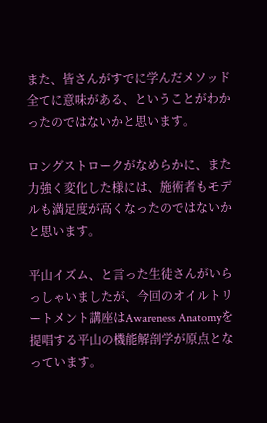また、皆さんがすでに学んだメソッド全てに意味がある、ということがわかったのではないかと思います。

ロングストロークがなめらかに、また力強く変化した様には、施術者もモデルも満足度が高くなったのではないかと思います。

平山イズム、と言った生徒さんがいらっしゃいましたが、今回のオイルトリートメント講座はAwareness Anatomyを提唱する平山の機能解剖学が原点となっています。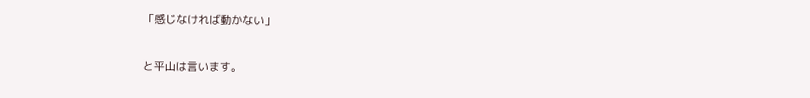「感じなければ動かない」

と平山は言います。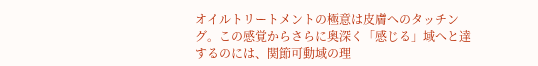オイルトリートメントの極意は皮膚へのタッチング。この感覚からさらに奥深く「感じる」域へと達するのには、関節可動域の理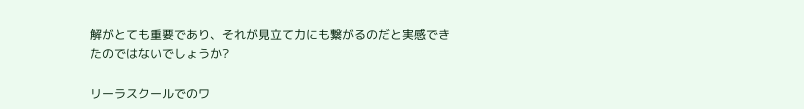解がとても重要であり、それが見立て力にも繋がるのだと実感できたのではないでしょうか?

リーラスクールでのワ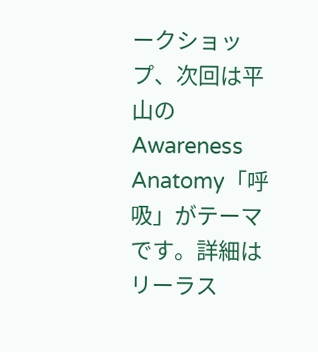ークショップ、次回は平山のAwareness Anatomy「呼吸」がテーマです。詳細はリーラス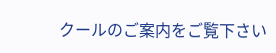クールのご案内をご覧下さい